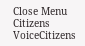Close Menu
Citizens VoiceCitizens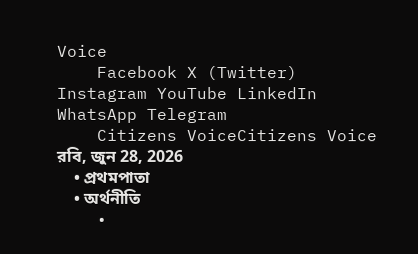Voice
    Facebook X (Twitter) Instagram YouTube LinkedIn WhatsApp Telegram
    Citizens VoiceCitizens Voice রবি, জুন 28, 2026
    • প্রথমপাতা
    • অর্থনীতি
    •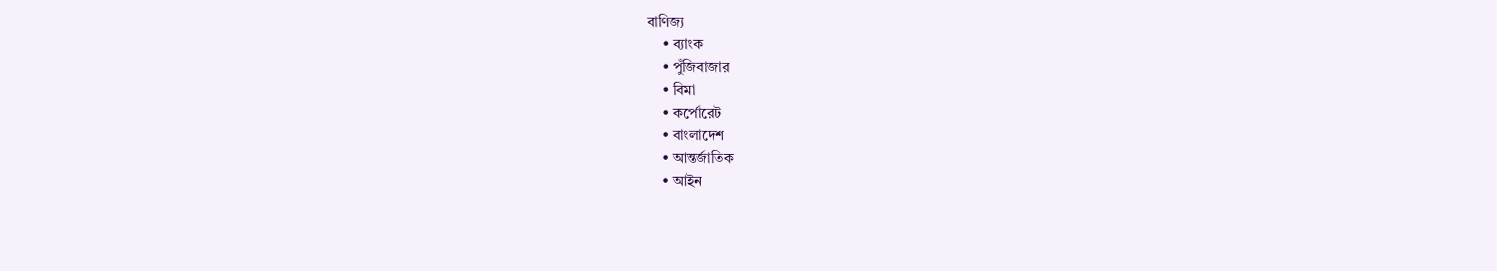বাণিজ্য
    • ব্যাংক
    • পুঁজিবাজার
    • বিমা
    • কর্পোরেট
    • বাংলাদেশ
    • আন্তর্জাতিক
    • আইন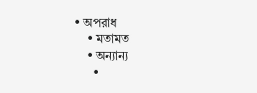• অপরাধ
    • মতামত
    • অন্যান্য
      •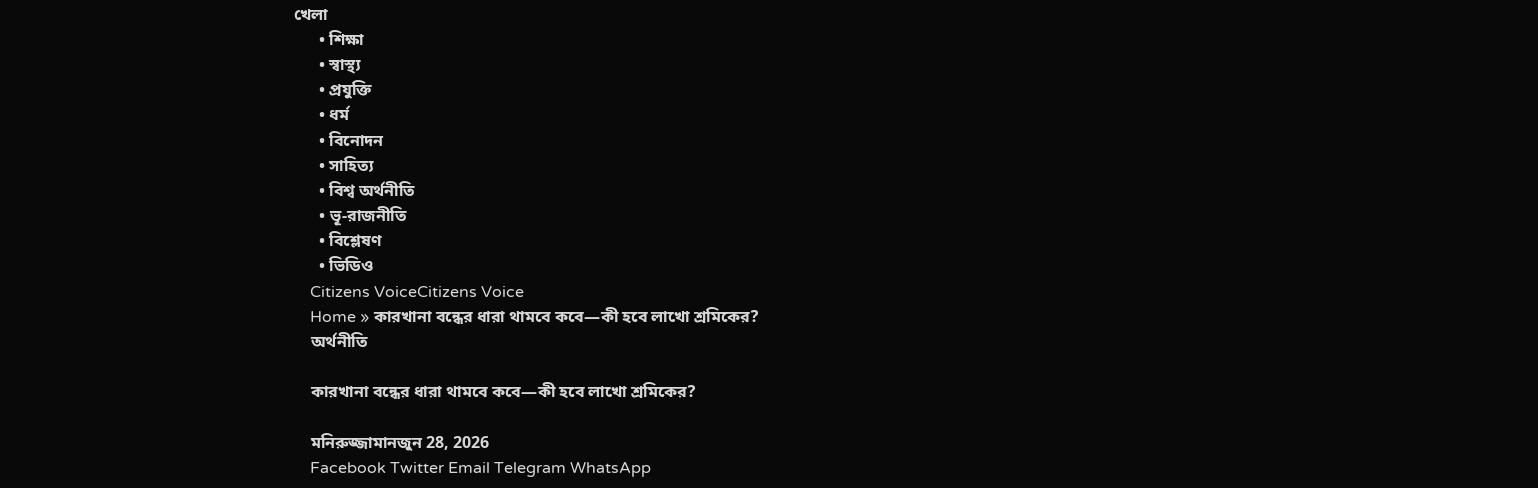খেলা
      • শিক্ষা
      • স্বাস্থ্য
      • প্রযুক্তি
      • ধর্ম
      • বিনোদন
      • সাহিত্য
      • বিশ্ব অর্থনীতি
      • ভূ-রাজনীতি
      • বিশ্লেষণ
      • ভিডিও
    Citizens VoiceCitizens Voice
    Home » কারখানা বন্ধের ধারা থামবে কবে—কী হবে লাখো শ্রমিকের?
    অর্থনীতি

    কারখানা বন্ধের ধারা থামবে কবে—কী হবে লাখো শ্রমিকের?

    মনিরুজ্জামানজুন 28, 2026
    Facebook Twitter Email Telegram WhatsApp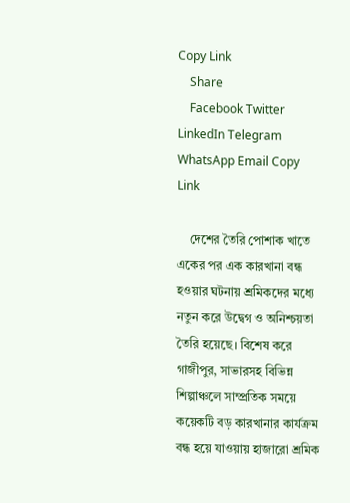Copy Link
    Share
    Facebook Twitter LinkedIn Telegram WhatsApp Email Copy Link

    দেশের তৈরি পোশাক খাতে একের পর এক কারখানা বন্ধ হওয়ার ঘটনায় শ্রমিকদের মধ্যে নতুন করে উদ্বেগ ও অনিশ্চয়তা তৈরি হয়েছে। বিশেষ করে গাজীপুর, সাভারসহ বিভিন্ন শিল্পাঞ্চলে সাম্প্রতিক সময়ে কয়েকটি বড় কারখানার কার্যক্রম বন্ধ হয়ে যাওয়ায় হাজারো শ্রমিক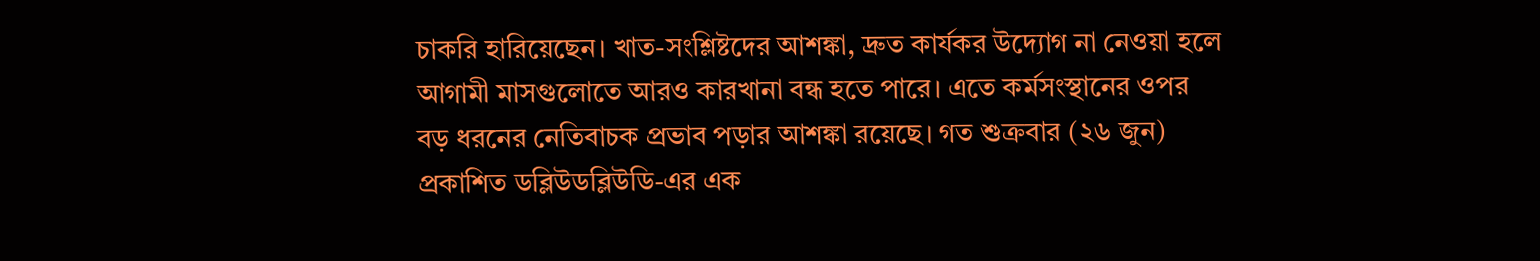চাকরি হারিয়েছেন। খাত-সংশ্লিষ্টদের আশঙ্কা, দ্রুত কার্যকর উদ্যোগ না নেওয়া হলে আগামী মাসগুলোতে আরও কারখানা বন্ধ হতে পারে। এতে কর্মসংস্থানের ওপর বড় ধরনের নেতিবাচক প্রভাব পড়ার আশঙ্কা রয়েছে। গত শুক্রবার (২৬ জুন) প্রকাশিত ডব্লিউডব্লিউডি-এর এক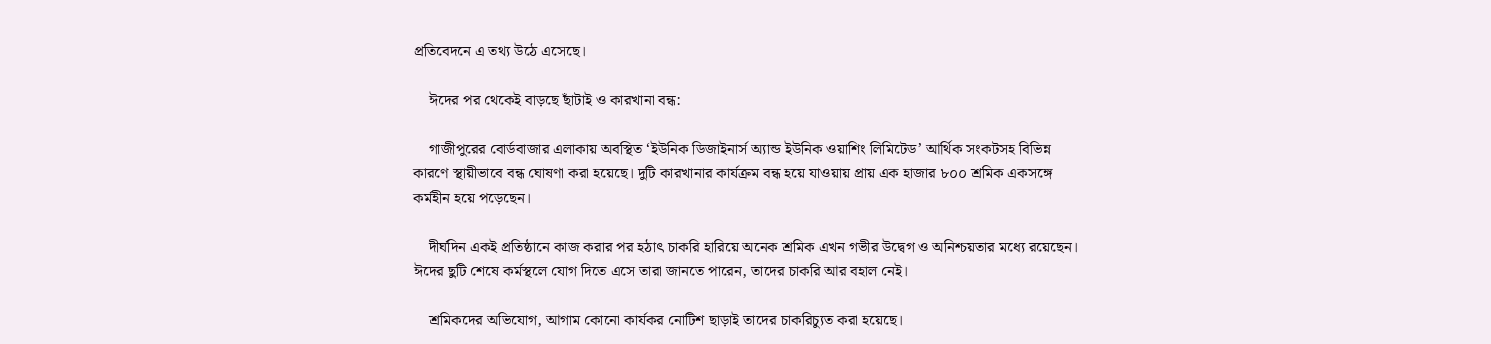প্রতিবেদনে এ তথ্য উঠে এসেছে।

    ঈদের পর থেকেই বাড়ছে ছাঁটাই ও কারখানা বন্ধ:

    গাজীপুরের বোর্ডবাজার এলাকায় অবস্থিত ‘ইউনিক ডিজাইনার্স অ্যান্ড ইউনিক ওয়াশিং লিমিটেড’ আর্থিক সংকটসহ বিভিন্ন কারণে স্থায়ীভাবে বন্ধ ঘোষণা করা হয়েছে। দুটি কারখানার কার্যক্রম বন্ধ হয়ে যাওয়ায় প্রায় এক হাজার ৮০০ শ্রমিক একসঙ্গে কর্মহীন হয়ে পড়েছেন।

    দীর্ঘদিন একই প্রতিষ্ঠানে কাজ করার পর হঠাৎ চাকরি হারিয়ে অনেক শ্রমিক এখন গভীর উদ্বেগ ও অনিশ্চয়তার মধ্যে রয়েছেন। ঈদের ছুটি শেষে কর্মস্থলে যোগ দিতে এসে তারা জানতে পারেন, তাদের চাকরি আর বহাল নেই।

    শ্রমিকদের অভিযোগ, আগাম কোনো কার্যকর নোটিশ ছাড়াই তাদের চাকরিচ্যুত করা হয়েছে।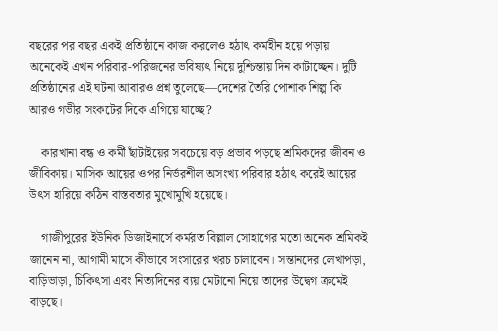বছরের পর বছর একই প্রতিষ্ঠানে কাজ করলেও হঠাৎ কর্মহীন হয়ে পড়ায় অনেকেই এখন পরিবার-পরিজনের ভবিষ্যৎ নিয়ে দুশ্চিন্তায় দিন কাটাচ্ছেন। দুটি প্রতিষ্ঠানের এই ঘটনা আবারও প্রশ্ন তুলেছে—দেশের তৈরি পোশাক শিল্প কি আরও গভীর সংকটের দিকে এগিয়ে যাচ্ছে?

    কারখানা বন্ধ ও কর্মী ছাঁটাইয়ের সবচেয়ে বড় প্রভাব পড়ছে শ্রমিকদের জীবন ও জীবিকায়। মাসিক আয়ের ওপর নির্ভরশীল অসংখ্য পরিবার হঠাৎ করেই আয়ের উৎস হারিয়ে কঠিন বাস্তবতার মুখোমুখি হয়েছে।

    গাজীপুরের ইউনিক ডিজাইনার্সে কর্মরত বিল্লাল সোহাগের মতো অনেক শ্রমিকই জানেন না, আগামী মাসে কীভাবে সংসারের খরচ চালাবেন। সন্তানদের লেখাপড়া, বাড়িভাড়া, চিকিৎসা এবং নিত্যদিনের ব্যয় মেটানো নিয়ে তাদের উদ্বেগ ক্রমেই বাড়ছে।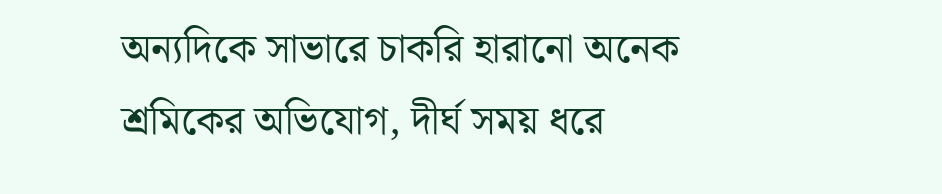অন্যদিকে সাভারে চাকরি হারানো অনেক শ্রমিকের অভিযোগ, দীর্ঘ সময় ধরে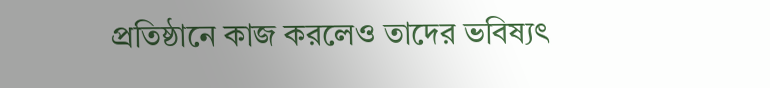প্রতিষ্ঠানে কাজ করলেও তাদের ভবিষ্যৎ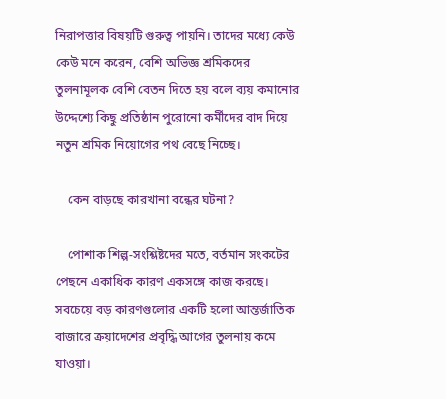নিরাপত্তার বিষয়টি গুরুত্ব পায়নি। তাদের মধ্যে কেউ কেউ মনে করেন, বেশি অভিজ্ঞ শ্রমিকদের তুলনামূলক বেশি বেতন দিতে হয় বলে ব্যয় কমানোর উদ্দেশ্যে কিছু প্রতিষ্ঠান পুরোনো কর্মীদের বাদ দিয়ে নতুন শ্রমিক নিয়োগের পথ বেছে নিচ্ছে।

    কেন বাড়ছে কারখানা বন্ধের ঘটনা?

    পোশাক শিল্প-সংশ্লিষ্টদের মতে, বর্তমান সংকটের পেছনে একাধিক কারণ একসঙ্গে কাজ করছে। সবচেয়ে বড় কারণগুলোর একটি হলো আন্তর্জাতিক বাজারে ক্রয়াদেশের প্রবৃদ্ধি আগের তুলনায় কমে যাওয়া।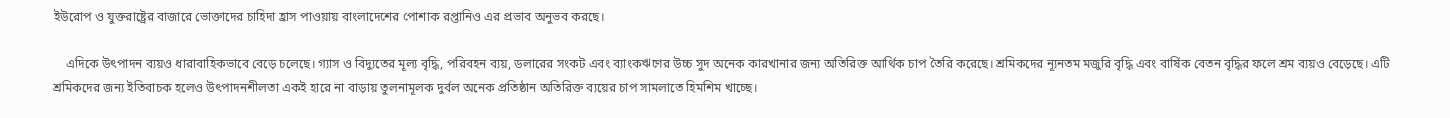ইউরোপ ও যুক্তরাষ্ট্রের বাজারে ভোক্তাদের চাহিদা হ্রাস পাওয়ায় বাংলাদেশের পোশাক রপ্তানিও এর প্রভাব অনুভব করছে।

    এদিকে উৎপাদন ব্যয়ও ধারাবাহিকভাবে বেড়ে চলেছে। গ্যাস ও বিদ্যুতের মূল্য বৃদ্ধি, পরিবহন ব্যয়, ডলারের সংকট এবং ব্যাংকঋণের উচ্চ সুদ অনেক কারখানার জন্য অতিরিক্ত আর্থিক চাপ তৈরি করেছে। শ্রমিকদের ন্যূনতম মজুরি বৃদ্ধি এবং বার্ষিক বেতন বৃদ্ধির ফলে শ্রম ব্যয়ও বেড়েছে। এটি শ্রমিকদের জন্য ইতিবাচক হলেও উৎপাদনশীলতা একই হারে না বাড়ায় তুলনামূলক দুর্বল অনেক প্রতিষ্ঠান অতিরিক্ত ব্যয়ের চাপ সামলাতে হিমশিম খাচ্ছে।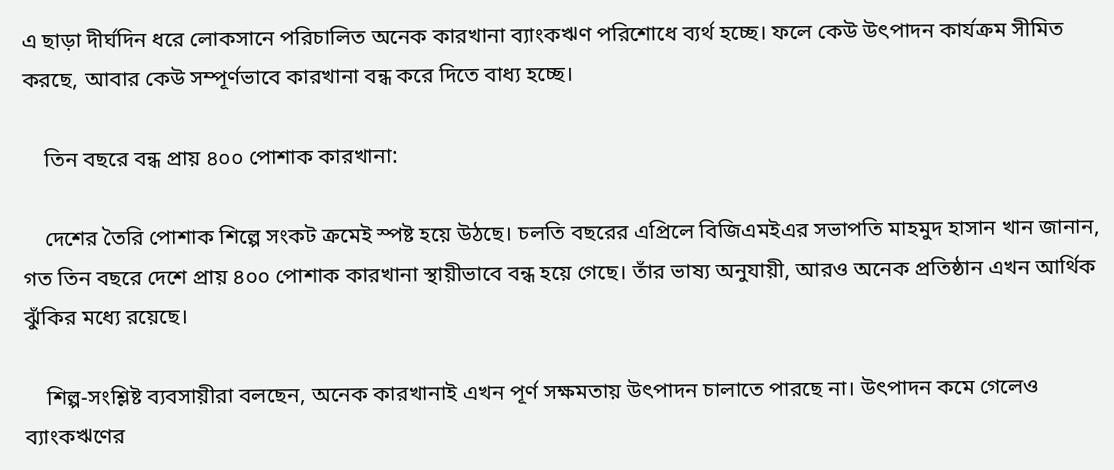এ ছাড়া দীর্ঘদিন ধরে লোকসানে পরিচালিত অনেক কারখানা ব্যাংকঋণ পরিশোধে ব্যর্থ হচ্ছে। ফলে কেউ উৎপাদন কার্যক্রম সীমিত করছে, আবার কেউ সম্পূর্ণভাবে কারখানা বন্ধ করে দিতে বাধ্য হচ্ছে।

    তিন বছরে বন্ধ প্রায় ৪০০ পোশাক কারখানা:

    দেশের তৈরি পোশাক শিল্পে সংকট ক্রমেই স্পষ্ট হয়ে উঠছে। চলতি বছরের এপ্রিলে বিজিএমইএর সভাপতি মাহমুদ হাসান খান জানান, গত তিন বছরে দেশে প্রায় ৪০০ পোশাক কারখানা স্থায়ীভাবে বন্ধ হয়ে গেছে। তাঁর ভাষ্য অনুযায়ী, আরও অনেক প্রতিষ্ঠান এখন আর্থিক ঝুঁকির মধ্যে রয়েছে।

    শিল্প-সংশ্লিষ্ট ব্যবসায়ীরা বলছেন, অনেক কারখানাই এখন পূর্ণ সক্ষমতায় উৎপাদন চালাতে পারছে না। উৎপাদন কমে গেলেও ব্যাংকঋণের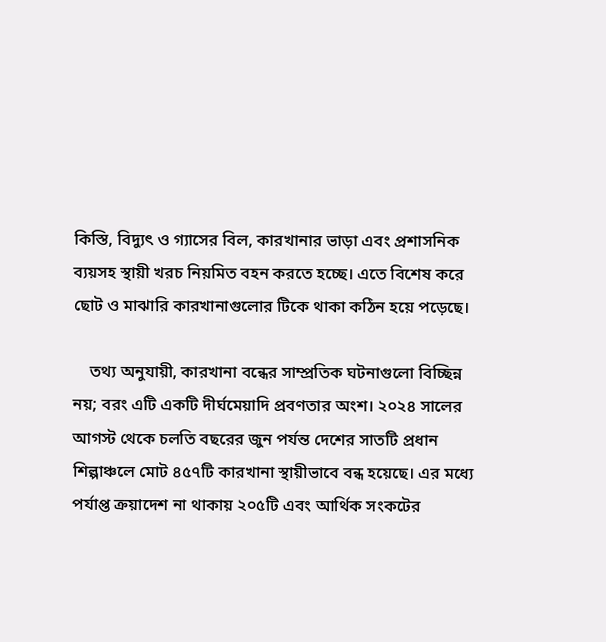কিস্তি, বিদ্যুৎ ও গ্যাসের বিল, কারখানার ভাড়া এবং প্রশাসনিক ব্যয়সহ স্থায়ী খরচ নিয়মিত বহন করতে হচ্ছে। এতে বিশেষ করে ছোট ও মাঝারি কারখানাগুলোর টিকে থাকা কঠিন হয়ে পড়েছে।

    তথ্য অনুযায়ী, কারখানা বন্ধের সাম্প্রতিক ঘটনাগুলো বিচ্ছিন্ন নয়; বরং এটি একটি দীর্ঘমেয়াদি প্রবণতার অংশ। ২০২৪ সালের আগস্ট থেকে চলতি বছরের জুন পর্যন্ত দেশের সাতটি প্রধান শিল্পাঞ্চলে মোট ৪৫৭টি কারখানা স্থায়ীভাবে বন্ধ হয়েছে। এর মধ্যে পর্যাপ্ত ক্রয়াদেশ না থাকায় ২০৫টি এবং আর্থিক সংকটের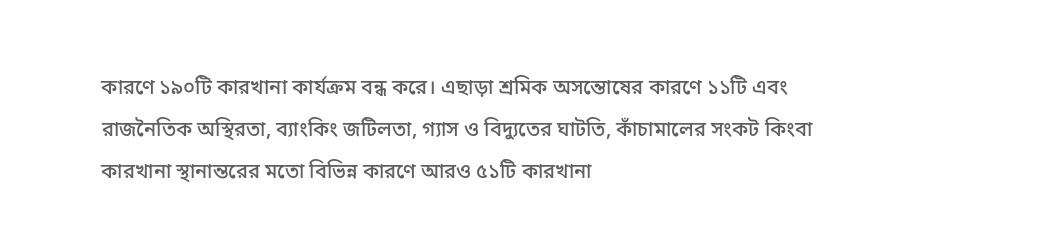কারণে ১৯০টি কারখানা কার্যক্রম বন্ধ করে। এছাড়া শ্রমিক অসন্তোষের কারণে ১১টি এবং রাজনৈতিক অস্থিরতা, ব্যাংকিং জটিলতা, গ্যাস ও বিদ্যুতের ঘাটতি, কাঁচামালের সংকট কিংবা কারখানা স্থানান্তরের মতো বিভিন্ন কারণে আরও ৫১টি কারখানা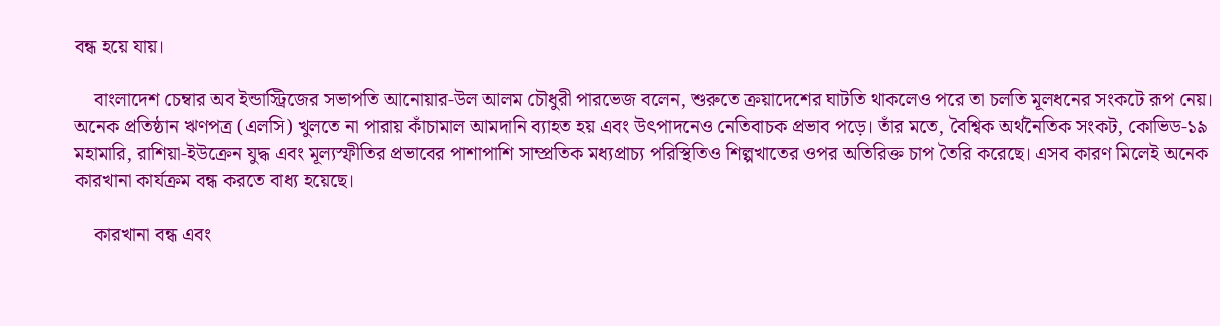বন্ধ হয়ে যায়।

    বাংলাদেশ চেম্বার অব ইন্ডাস্ট্রিজের সভাপতি আনোয়ার-উল আলম চৌধুরী পারভেজ বলেন, শুরুতে ক্রয়াদেশের ঘাটতি থাকলেও পরে তা চলতি মূলধনের সংকটে রূপ নেয়। অনেক প্রতিষ্ঠান ঋণপত্র (এলসি) খুলতে না পারায় কাঁচামাল আমদানি ব্যাহত হয় এবং উৎপাদনেও নেতিবাচক প্রভাব পড়ে। তাঁর মতে, বৈশ্বিক অর্থনৈতিক সংকট, কোভিড-১৯ মহামারি, রাশিয়া-ইউক্রেন যুদ্ধ এবং মূল্যস্ফীতির প্রভাবের পাশাপাশি সাম্প্রতিক মধ্যপ্রাচ্য পরিস্থিতিও শিল্পখাতের ওপর অতিরিক্ত চাপ তৈরি করেছে। এসব কারণ মিলেই অনেক কারখানা কার্যক্রম বন্ধ করতে বাধ্য হয়েছে।

    কারখানা বন্ধ এবং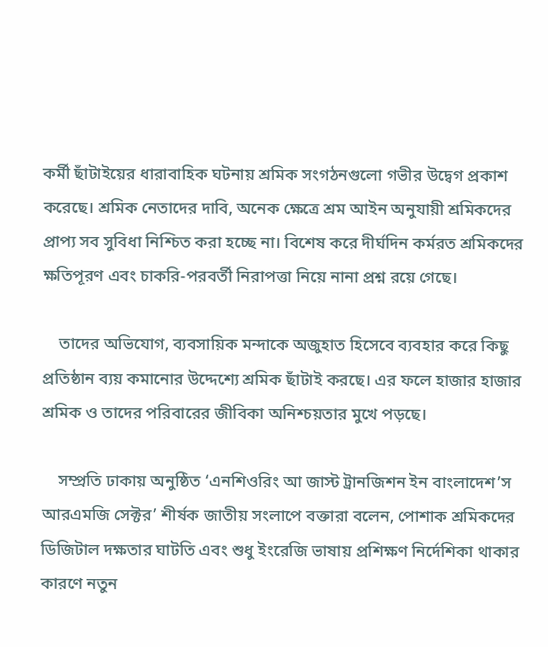কর্মী ছাঁটাইয়ের ধারাবাহিক ঘটনায় শ্রমিক সংগঠনগুলো গভীর উদ্বেগ প্রকাশ করেছে। শ্রমিক নেতাদের দাবি, অনেক ক্ষেত্রে শ্রম আইন অনুযায়ী শ্রমিকদের প্রাপ্য সব সুবিধা নিশ্চিত করা হচ্ছে না। বিশেষ করে দীর্ঘদিন কর্মরত শ্রমিকদের ক্ষতিপূরণ এবং চাকরি-পরবর্তী নিরাপত্তা নিয়ে নানা প্রশ্ন রয়ে গেছে।

    তাদের অভিযোগ, ব্যবসায়িক মন্দাকে অজুহাত হিসেবে ব্যবহার করে কিছু প্রতিষ্ঠান ব্যয় কমানোর উদ্দেশ্যে শ্রমিক ছাঁটাই করছে। এর ফলে হাজার হাজার শ্রমিক ও তাদের পরিবারের জীবিকা অনিশ্চয়তার মুখে পড়ছে।

    সম্প্রতি ঢাকায় অনুষ্ঠিত ‘এনশিওরিং আ জাস্ট ট্রানজিশন ইন বাংলাদেশ’স আরএমজি সেক্টর’ শীর্ষক জাতীয় সংলাপে বক্তারা বলেন, পোশাক শ্রমিকদের ডিজিটাল দক্ষতার ঘাটতি এবং শুধু ইংরেজি ভাষায় প্রশিক্ষণ নির্দেশিকা থাকার কারণে নতুন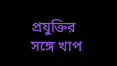প্রযুক্তির সঙ্গে খাপ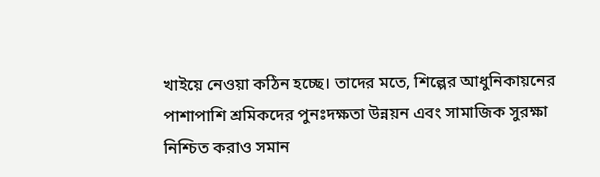খাইয়ে নেওয়া কঠিন হচ্ছে। তাদের মতে, শিল্পের আধুনিকায়নের পাশাপাশি শ্রমিকদের পুনঃদক্ষতা উন্নয়ন এবং সামাজিক সুরক্ষা নিশ্চিত করাও সমান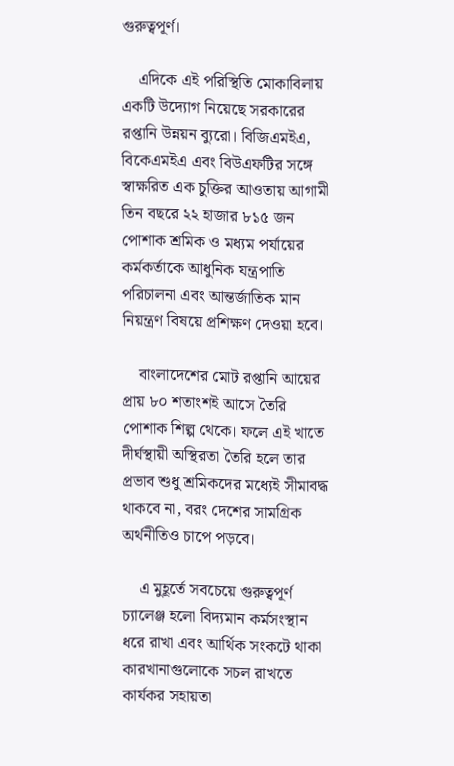গুরুত্বপূর্ণ।

    এদিকে এই পরিস্থিতি মোকাবিলায় একটি উদ্যোগ নিয়েছে সরকারের রপ্তানি উন্নয়ন ব্যুরো। বিজিএমইএ, বিকেএমইএ এবং বিউএফটির সঙ্গে স্বাক্ষরিত এক চুক্তির আওতায় আগামী তিন বছরে ২২ হাজার ৮১৫ জন পোশাক শ্রমিক ও মধ্যম পর্যায়ের কর্মকর্তাকে আধুনিক যন্ত্রপাতি পরিচালনা এবং আন্তর্জাতিক মান নিয়ন্ত্রণ বিষয়ে প্রশিক্ষণ দেওয়া হবে।

    বাংলাদেশের মোট রপ্তানি আয়ের প্রায় ৮০ শতাংশই আসে তৈরি পোশাক শিল্প থেকে। ফলে এই খাতে দীর্ঘস্থায়ী অস্থিরতা তৈরি হলে তার প্রভাব শুধু শ্রমিকদের মধ্যেই সীমাবদ্ধ থাকবে না, বরং দেশের সামগ্রিক অর্থনীতিও চাপে পড়বে।

    এ মুহূর্তে সবচেয়ে গুরুত্বপূর্ণ চ্যালেঞ্জ হলো বিদ্যমান কর্মসংস্থান ধরে রাখা এবং আর্থিক সংকটে থাকা কারখানাগুলোকে সচল রাখতে কার্যকর সহায়তা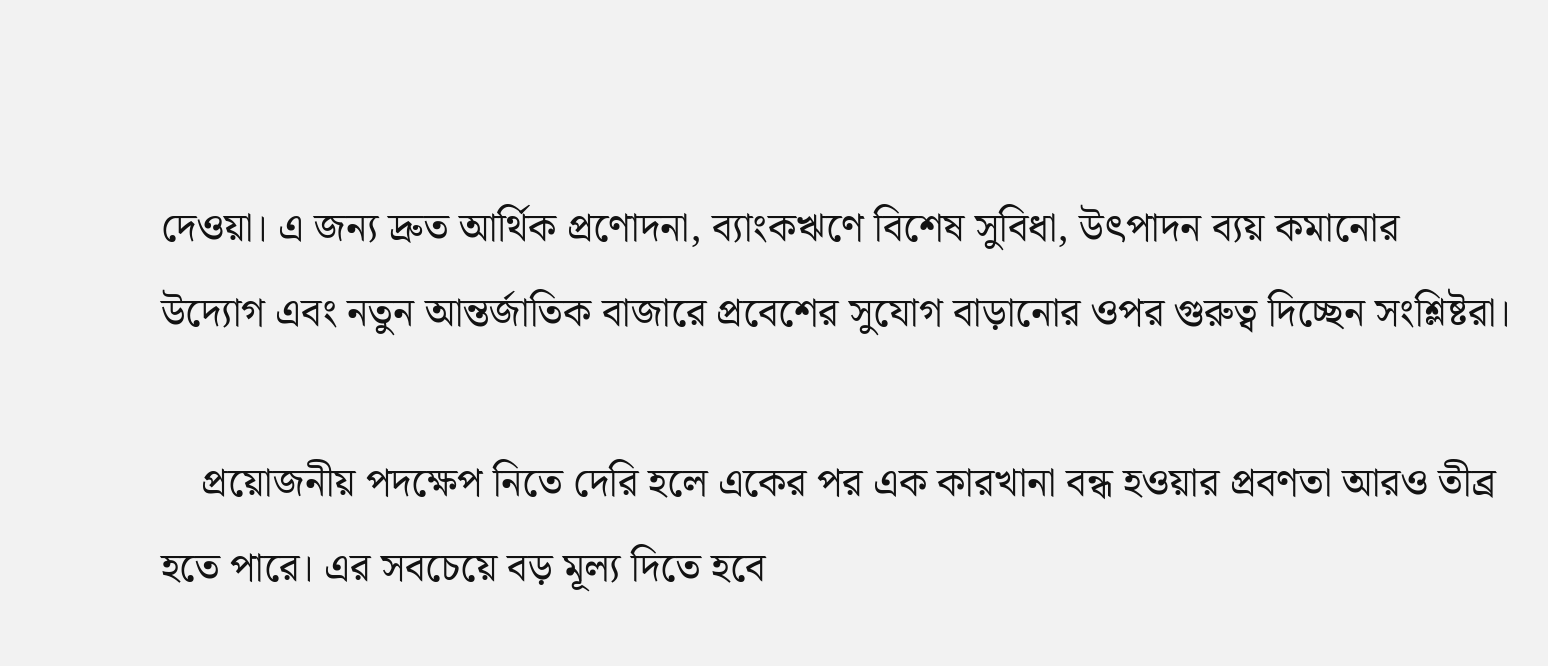দেওয়া। এ জন্য দ্রুত আর্থিক প্রণোদনা, ব্যাংকঋণে বিশেষ সুবিধা, উৎপাদন ব্যয় কমানোর উদ্যোগ এবং নতুন আন্তর্জাতিক বাজারে প্রবেশের সুযোগ বাড়ানোর ওপর গুরুত্ব দিচ্ছেন সংশ্লিষ্টরা।

    প্রয়োজনীয় পদক্ষেপ নিতে দেরি হলে একের পর এক কারখানা বন্ধ হওয়ার প্রবণতা আরও তীব্র হতে পারে। এর সবচেয়ে বড় মূল্য দিতে হবে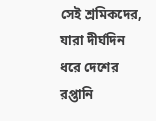সেই শ্রমিকদের, যারা দীর্ঘদিন ধরে দেশের রপ্তানি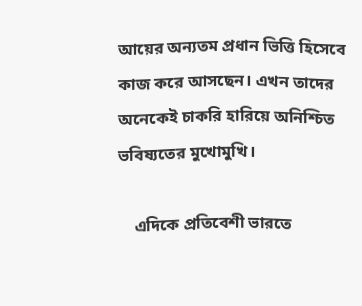আয়ের অন্যতম প্রধান ভিত্তি হিসেবে কাজ করে আসছেন। এখন তাদের অনেকেই চাকরি হারিয়ে অনিশ্চিত ভবিষ্যতের মুখোমুখি।

    এদিকে প্রতিবেশী ভারতে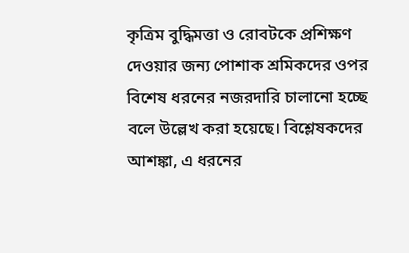কৃত্রিম বুদ্ধিমত্তা ও রোবটকে প্রশিক্ষণ দেওয়ার জন্য পোশাক শ্রমিকদের ওপর বিশেষ ধরনের নজরদারি চালানো হচ্ছে বলে উল্লেখ করা হয়েছে। বিশ্লেষকদের আশঙ্কা, এ ধরনের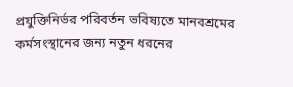প্রযুক্তিনির্ভর পরিবর্তন ভবিষ্যতে মানবশ্রমের কর্মসংস্থানের জন্য নতুন ধরনের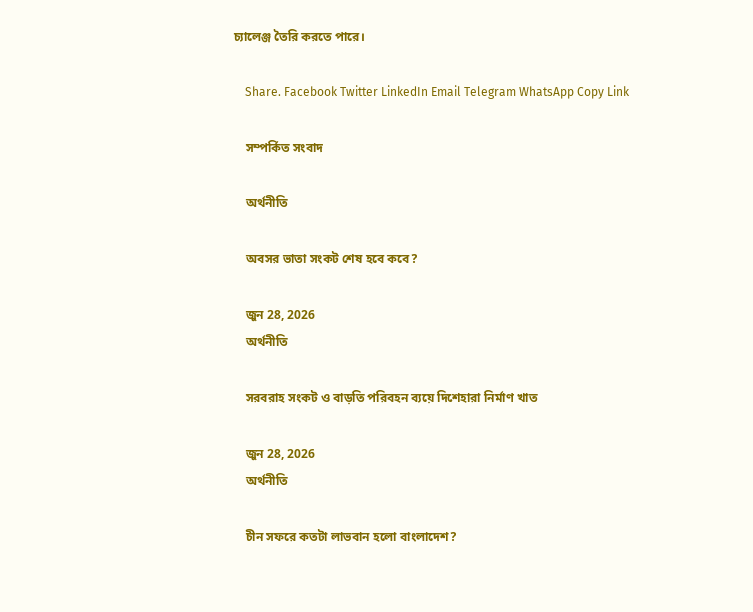চ্যালেঞ্জ তৈরি করতে পারে।

    Share. Facebook Twitter LinkedIn Email Telegram WhatsApp Copy Link

    সম্পর্কিত সংবাদ

    অর্থনীতি

    অবসর ভাতা সংকট শেষ হবে কবে?

    জুন 28, 2026
    অর্থনীতি

    সরবরাহ সংকট ও বাড়তি পরিবহন ব্যয়ে দিশেহারা নির্মাণ খাত

    জুন 28, 2026
    অর্থনীতি

    চীন সফরে কতটা লাভবান হলো বাংলাদেশ?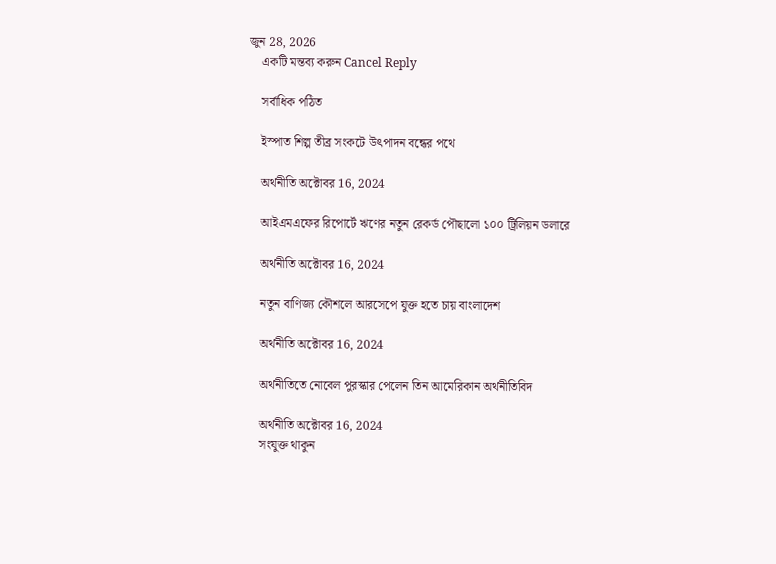জুন 28, 2026
    একটি মন্তব্য করুন Cancel Reply

    সর্বাধিক পঠিত

    ইস্পাত শিল্প তীব্র সংকটে উৎপাদন বন্ধের পথে

    অর্থনীতি অক্টোবর 16, 2024

    আইএমএফের রিপোর্টে ঋণের নতুন রেকর্ড পৌছালো ১০০ ট্রিলিয়ন ডলারে

    অর্থনীতি অক্টোবর 16, 2024

    নতুন বাণিজ্য কৌশলে আরসেপে যুক্ত হতে চায় বাংলাদেশ

    অর্থনীতি অক্টোবর 16, 2024

    অর্থনীতিতে নোবেল পুরস্কার পেলেন তিন আমেরিকান অর্থনীতিবিদ

    অর্থনীতি অক্টোবর 16, 2024
    সংযুক্ত থাকুন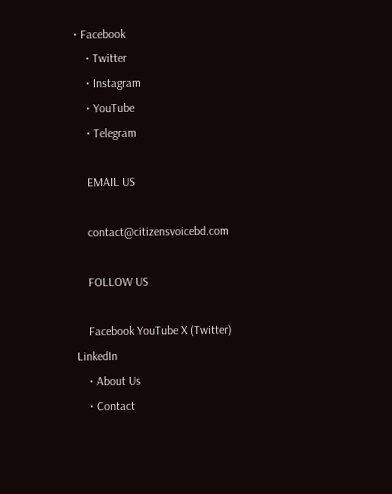• Facebook
    • Twitter
    • Instagram
    • YouTube
    • Telegram

    EMAIL US

    contact@citizensvoicebd.com

    FOLLOW US

    Facebook YouTube X (Twitter) LinkedIn
    • About Us
    • Contact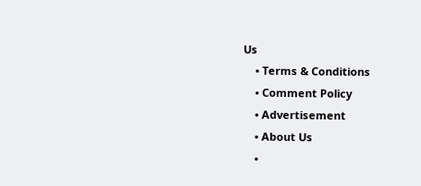Us
    • Terms & Conditions
    • Comment Policy
    • Advertisement
    • About Us
    •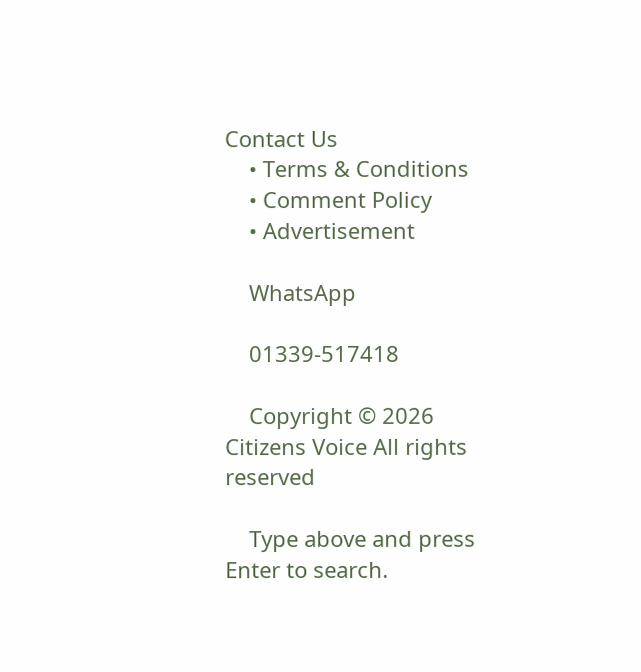Contact Us
    • Terms & Conditions
    • Comment Policy
    • Advertisement

    WhatsApp

    01339-517418

    Copyright © 2026 Citizens Voice All rights reserved

    Type above and press Enter to search.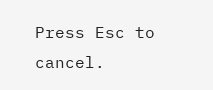Press Esc to cancel.